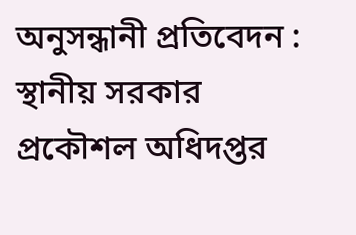অনুসন্ধানী প্রতিবেদন : স্থানীয় সরকার প্রকৌশল অধিদপ্তর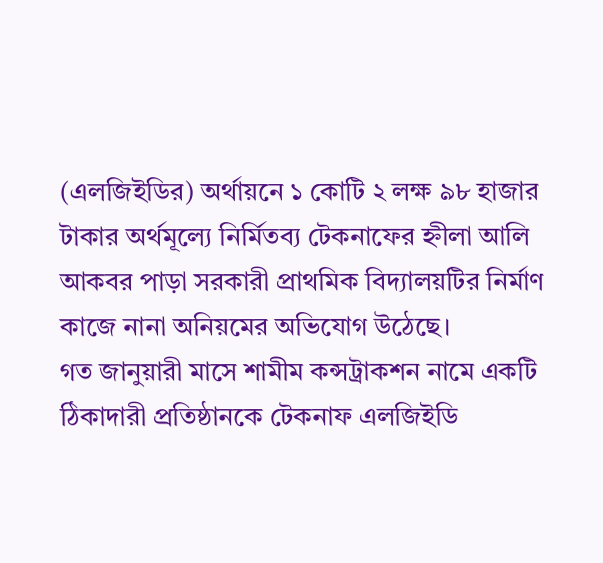(এলজিইডির) অর্থায়নে ১ কোটি ২ লক্ষ ৯৮ হাজার টাকার অর্থমূল্যে নির্মিতব্য টেকনাফের হ্নীলা আলি আকবর পাড়া সরকারী প্রাথমিক বিদ্যালয়টির নির্মাণ কাজে নানা অনিয়মের অভিযোগ উঠেছে।
গত জানুয়ারী মাসে শামীম কন্সট্রাকশন নামে একটি ঠিকাদারী প্রতিষ্ঠানকে টেকনাফ এলজিইডি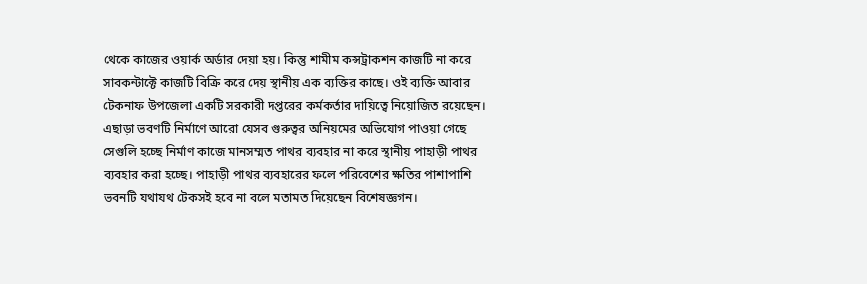থেকে কাজের ওয়ার্ক অর্ডার দেয়া হয়। কিন্তু শামীম কন্সট্রাকশন কাজটি না করে সাবকন্টাক্টে কাজটি বিক্রি করে দেয় স্থানীয় এক ব্যক্তির কাছে। ওই ব্যক্তি আবার টেকনাফ উপজেলা একটি সরকারী দপ্তরের কর্মকর্তার দায়িত্বে নিয়োজিত রয়েছেন।
এছাড়া ভবণটি নির্মাণে আরো যেসব গুরুত্বর অনিয়মের অভিযোগ পাওয়া গেছে সেগুলি হচ্ছে নির্মাণ কাজে মানসম্মত পাথর ব্যবহার না করে স্থানীয় পাহাড়ী পাথর ব্যবহার করা হচ্ছে। পাহাড়ী পাথর ব্যবহারের ফলে পরিবেশের ক্ষতির পাশাপাশি ভবনটি যথাযথ টেকসই হবে না বলে মতামত দিয়েছেন বিশেষজ্ঞগন।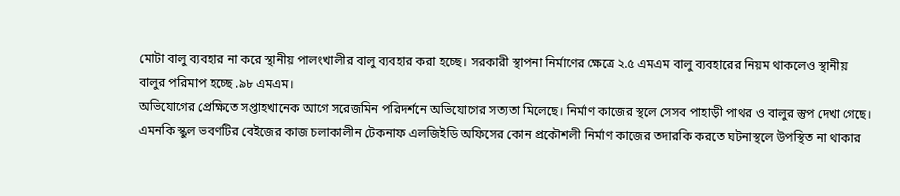মোটা বালু ব্যবহার না করে স্থানীয় পালংখালীর বালু ব্যবহার করা হচ্ছে। সরকারী স্থাপনা নির্মাণের ক্ষেত্রে ২.৫ এমএম বালু ব্যবহারের নিয়ম থাকলেও স্থানীয় বালুর পরিমাপ হচ্ছে .৯৮ এমএম।
অভিযোগের প্রেক্ষিতে সপ্তাহখানেক আগে সরেজমিন পরিদর্শনে অভিযোগের সত্যতা মিলেছে। নির্মাণ কাজের স্থলে সেসব পাহাড়ী পাথর ও বালুর স্তুপ দেখা গেছে।
এমনকি স্কুল ভবণটির বেইজের কাজ চলাকালীন টেকনাফ এলজিইডি অফিসের কোন প্রকৌশলী নির্মাণ কাজের তদারকি করতে ঘটনাস্থলে উপস্থিত না থাকার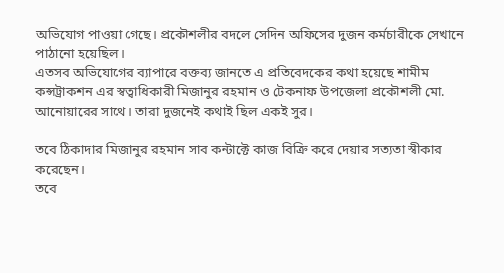অভিযোগ পাওয়া গেছে। প্রকৌশলীর বদলে সেদিন অফিসের দুজন কর্মচারীকে সেখানে পাঠানো হয়েছিল।
এতসব অভিযোগের ব্যাপারে বক্তব্য জানতে এ প্রতিবেদকের কথা হয়েছে শামীম কন্সট্রাকশন এর স্বত্বাধিকারী মিজানুর রহমান ও টেকনাফ উপজেলা প্রকৌশলী মো. আনোয়ারের সাথে। তারা দুজনেই কথাই ছিল একই সুর।

তবে ঠিকাদার মিজানুর রহমান সাব কন্টাক্টে কাজ বিক্রি করে দেয়ার সত্যতা স্বীকার করেছেন।
তবে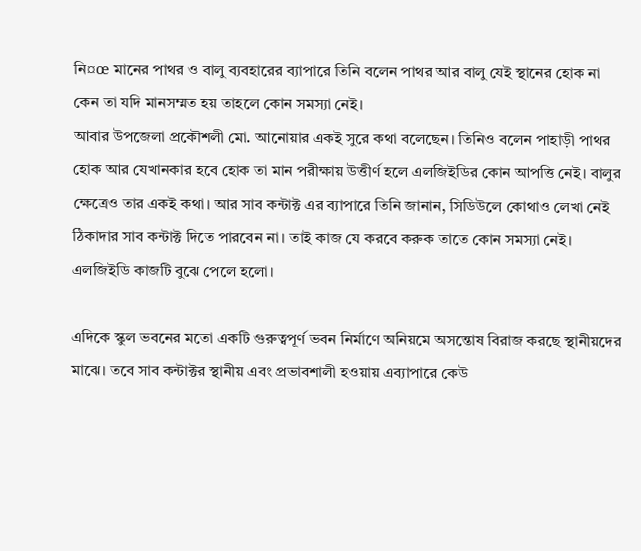নি¤œ মানের পাথর ও বালু ব্যবহারের ব্যাপারে তিনি বলেন পাথর আর বালু যেই স্থানের হোক না কেন তা যদি মানসম্মত হয় তাহলে কোন সমস্যা নেই।
আবার উপজেলা প্রকৌশলী মো. আনোয়ার একই সুরে কথা বলেছেন। তিনিও বলেন পাহাড়ী পাথর হোক আর যেখানকার হবে হোক তা মান পরীক্ষায় উত্তীর্ণ হলে এলজিইডির কোন আপত্তি নেই। বালুর ক্ষেত্রেও তার একই কথা। আর সাব কন্টাক্ট এর ব্যাপারে তিনি জানান, সিডিউলে কোথাও লেখা নেই ঠিকাদার সাব কন্টাক্ট দিতে পারবেন না। তাই কাজ যে করবে করুক তাতে কোন সমস্যা নেই। এলজিইডি কাজটি বুঝে পেলে হলো।

এদিকে স্কুল ভবনের মতো একটি গুরুত্বপূর্ণ ভবন নির্মাণে অনিয়মে অসন্তোষ বিরাজ করছে স্থানীয়দের মাঝে। তবে সাব কন্টাক্টর স্থানীয় এবং প্রভাবশালী হওয়ায় এব্যাপারে কেউ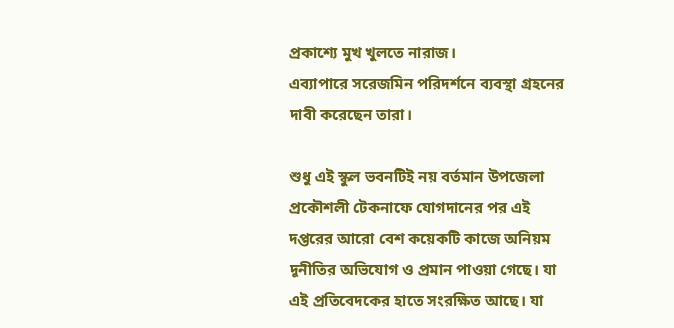প্রকাশ্যে মুখ খুলতে নারাজ।
এব্যাপারে সরেজমিন পরিদর্শনে ব্যবস্থা গ্রহনের দাবী করেছেন তারা।

শুধু এই স্কুল ভবনটিই নয় বর্তমান উপজেলা প্রকৌশলী টেকনাফে যোগদানের পর এই দপ্তরের আরো বেশ কয়েকটি কাজে অনিয়ম দূনীতির অভিযোগ ও প্রমান পাওয়া গেছে। যা এই প্রতিবেদকের হাতে সংরক্ষিত আছে। যা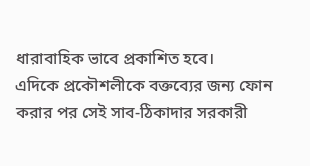ধারাবাহিক ভাবে প্রকাশিত হবে।
এদিকে প্রকৌশলীকে বক্তব্যের জন্য ফোন করার পর সেই সাব-ঠিকাদার সরকারী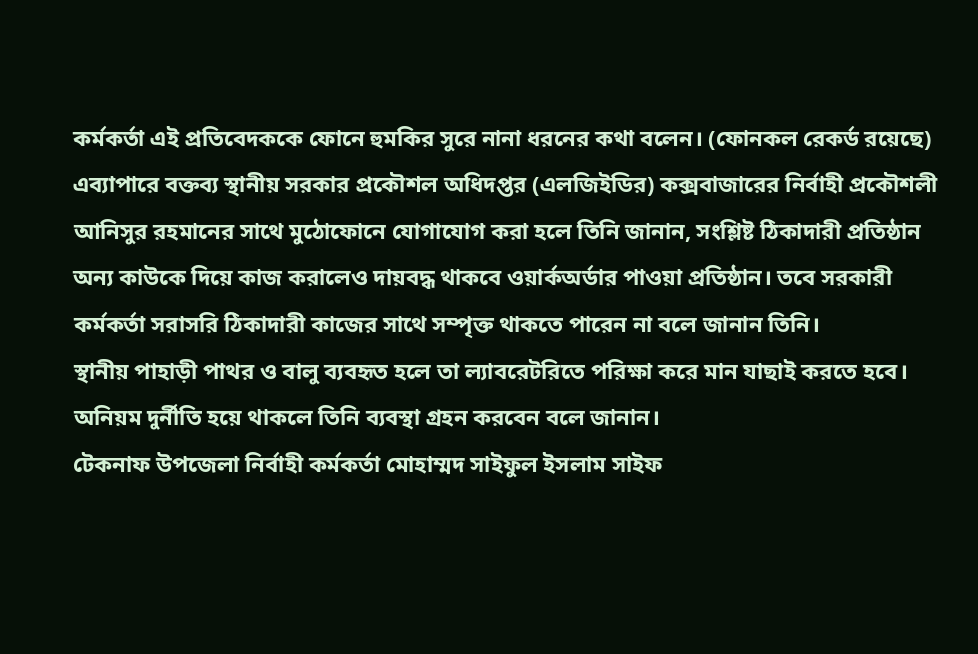কর্মকর্তা এই প্রতিবেদককে ফোনে হুমকির সুরে নানা ধরনের কথা বলেন। (ফোনকল রেকর্ড রয়েছে)
এব্যাপারে বক্তব্য স্থানীয় সরকার প্রকৌশল অধিদপ্তর (এলজিইডির) কক্সবাজারের নির্বাহী প্রকৌশলী আনিসুর রহমানের সাথে মুঠোফোনে যোগাযোগ করা হলে তিনি জানান, সংশ্লিষ্ট ঠিকাদারী প্রতিষ্ঠান অন্য কাউকে দিয়ে কাজ করালেও দায়বদ্ধ থাকবে ওয়ার্কঅর্ডার পাওয়া প্রতিষ্ঠান। তবে সরকারী কর্মকর্তা সরাসরি ঠিকাদারী কাজের সাথে সম্পৃক্ত থাকতে পারেন না বলে জানান তিনি।
স্থানীয় পাহাড়ী পাথর ও বালু ব্যবহৃত হলে তা ল্যাবরেটরিতে পরিক্ষা করে মান যাছাই করতে হবে।
অনিয়ম দুর্নীতি হয়ে থাকলে তিনি ব্যবস্থা গ্রহন করবেন বলে জানান।
টেকনাফ উপজেলা নির্বাহী কর্মকর্তা মোহাম্মদ সাইফুল ইসলাম সাইফ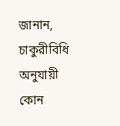জানান, চাকুরীবিধি অনুযায়ী কোন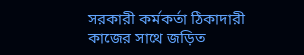সরকারী কর্মকর্তা ঠিকাদারী কাজের সাথে জড়িত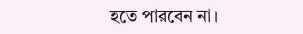হতে পারবেন না।